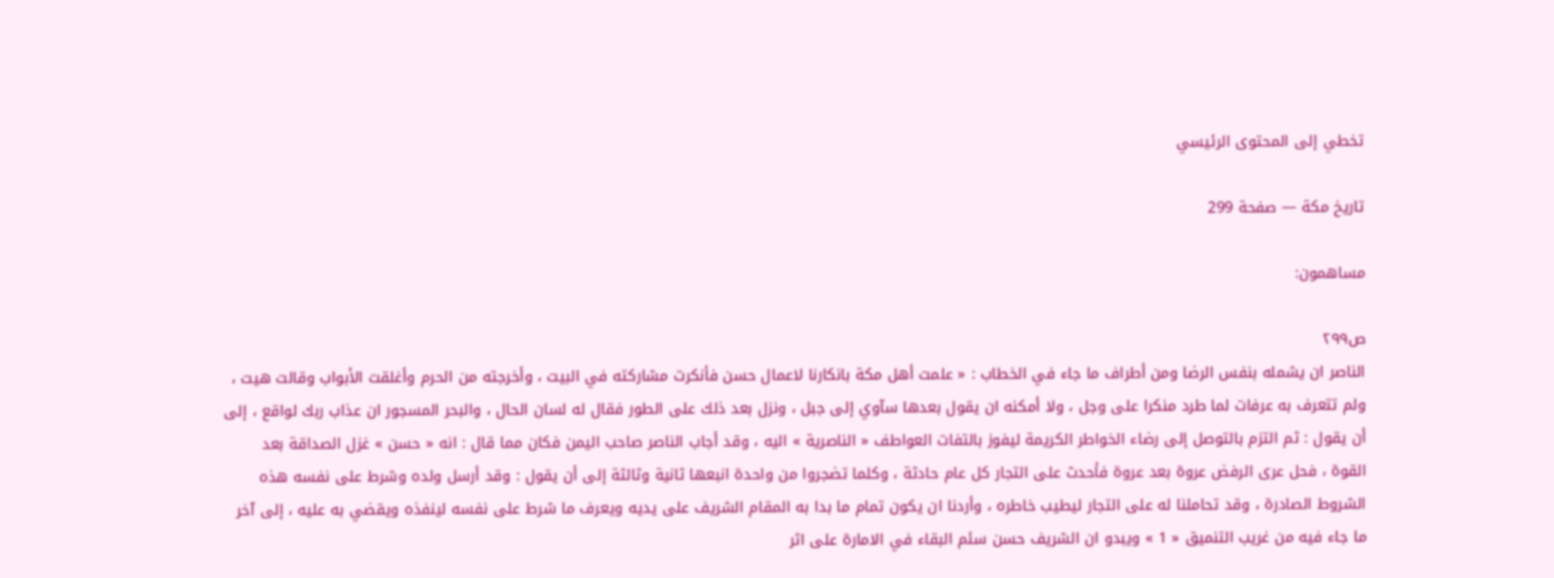تخطي إلى المحتوى الرئيسي

تاريخ مكة — صفحة 299

مساهمون:

ص٢٩٩
الناصر ان يشمله بنفس الرضا ومن أطراف ما جاء في الخطاب : « علمت أهل مكة بانكارنا لاعمال حسن فأنكرت مشاركته في البيت ، وأخرجته من الحرم وأغلقت الأبواب وقالت هيت ، ولم تتعرف به عرفات لما طرد منكرا على وجل ، ولا أمكنه ان يقول بعدها سآوي إلى جبل ، ونزل بعد ذلك على الطور فقال له لسان الحال ، والبحر المسجور ان عذاب ربك لواقع ، إلى أن يقول : ثم التزم بالتوصل إلى رضاء الخواطر الكريمة ليفوز بالتفات العواطف « الناصرية » اليه ، وقد أجاب الناصر صاحب اليمن فكان مما قال : انه « حسن » غزل الصداقة بعد القوة ، فحل عرى الرفض عروة بعد عروة فأحدث على التجار كل عام حادثة ، وكلما تضجروا من واحدة انبعها ثانية وثالثة إلى أن يقول : وقد أرسل ولده وشرط على نفسه هذه الشروط الصادرة ، وقد تحاملنا له على التجار ليطيب خاطره ، وأردنا ان يكون تمام ما بدا به المقام الشريف على يديه ويعرف ما شرط على نفسه لينفذه ويقضي به عليه ، إلى آخر ما جاء فيه من غريب التنميق « 1 » ويبدو ان الشريف حسن سئم البقاء في الامارة على اثر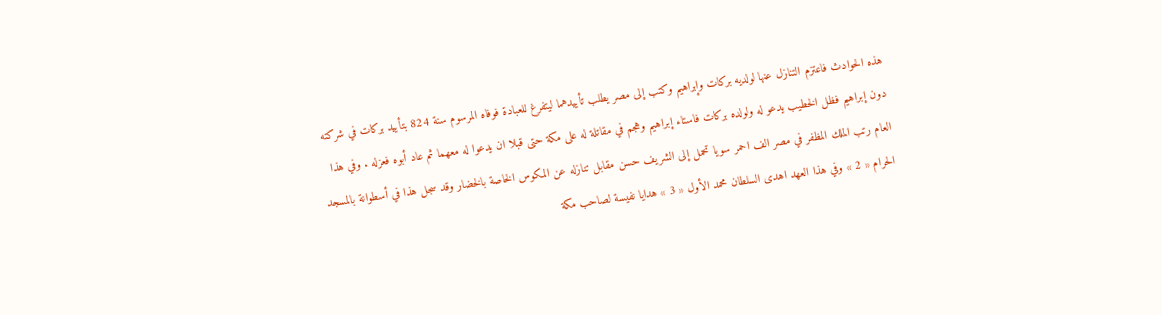هذه الحوادث فاعتزم التنازل عنها لولديه بركات وإبراهيم وكتب إلى مصر يطلب تأييدهما ليتفرغ للعبادة فوفاه المرسوم سنة 824 بتأييد بركات في شركته دون إبراهيم فظل الخطيب يدعو له ولولده بركات فاستاء إبراهيم وهجم في مقاتلة له على مكة حتى قبلا ان يدعوا له معهما ثم عاد أبوه فعزله . وفي هذا العام رتب الملك المظفر في مصر الف احمر سويا تحمل إلى الشريف حسن مقابل تنازله عن المكوس الخاصة بالخضار وقد سجل هذا في أسطوانة بالمسجد الحرام « 2 » وفي هذا العهد اهدى السلطان محمد الأول « 3 » هدايا نفيسة لصاحب مكة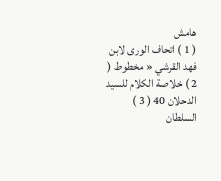هامش
( 1 ) اتحاف الورى لابن فهد القرشي « مخطوط ( 2 ) خلاصة الكلام للسيد الدحلان 40 ( 3 ) السلطان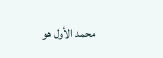محمد الأول هو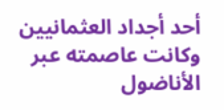أحد أجداد العثمانيين وكانت عاصمته عبر الأناضول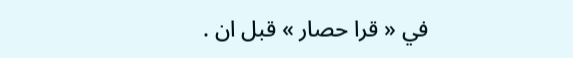في « قرا حصار » قبل ان .